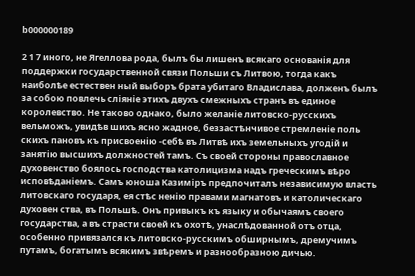b000000189

2 1 7 иного, не Ягеллова рода, былъ бы лишенъ всякаго основанія для поддержки государственной связи Польши съ Литвою, тогда какъ наиболѣе естествен ный выборъ брата убитаго Владислава, долженъ былъ за собою повлечь сліяніе этихъ двухъ смежныхъ странъ въ единое королевство. Не таково однако, было желаніе литовско-русскихъ вельможъ, увидѣв шихъ ясно жадное, беззастѣнчивое стремленіе поль скихъ пановъ къ присвоенію -себѣ въ Литвѣ ихъ земельныхъ угодій и занятію высшихъ должностей тамъ. Съ своей стороны православное духовенство боялось господства католицизма надъ греческимъ вѣро исповѣданіемъ. Самъ юноша Казиміръ предпочиталъ независимую власть литовскаго государя, ея стѣс ненію правами магнатовъ и католическаго духовен ства, въ Польшѣ. Онъ привыкъ къ языку и обычаямъ своего государства, а въ страсти своей къ охотѣ, унаслѣдованной отъ отца, особенно привязался къ литовско-русскимъ обширнымъ, дремучимъ путамъ, богатымъ всякимъ звѣремъ и разнообразною дичью.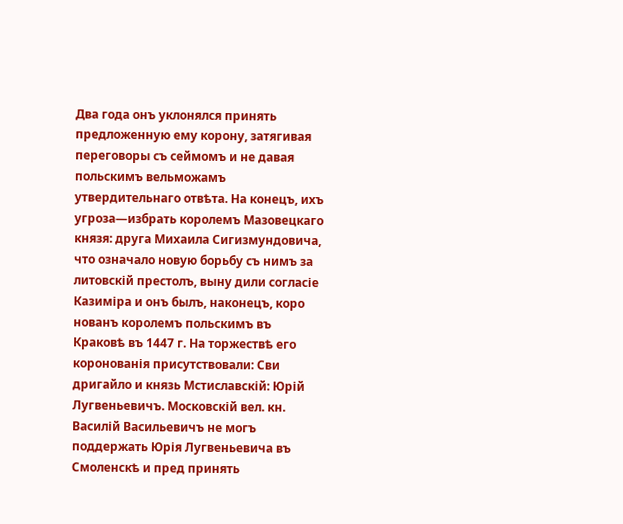Два года онъ уклонялся принять предложенную ему корону, затягивая переговоры съ сеймомъ и не давая польскимъ вельможамъ утвердительнаго отвѣта. На конецъ, ихъ угроза—избрать королемъ Мазовецкаго князя: друга Михаила Сигизмундовича, что означало новую борьбу съ нимъ за литовскій престолъ, выну дили согласіе Казиміра и онъ былъ, наконецъ, коро нованъ королемъ польскимъ въ Краковѣ въ 1447 г. На торжествѣ его коронованія присутствовали: Сви дригайло и князь Мстиславскій: Юрій Лугвеньевичъ. Московскій вел. кн. Василій Васильевичъ не могъ поддержать Юрія Лугвеньевича въ Смоленскѣ и пред принять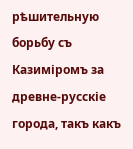рѣшительную борьбу съ Казиміромъ за древне-русскіе города, такъ какъ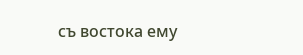съ востока ему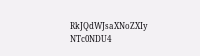RkJQdWJsaXNoZXIy NTc0NDU4